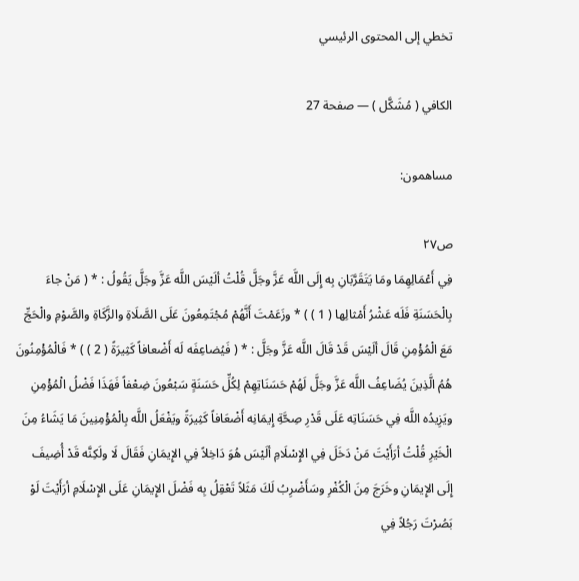تخطي إلى المحتوى الرئيسي

الكافي ( مُشَكَّل ) — صفحة 27

مساهمون:

ص٢٧
فِي أَعْمَالِهِمَا ومَا يَتَقَرَّبَانِ بِه إِلَى اللَّه عَزَّ وجَلَّ قُلْتُ ألَيْسَ اللَّه عَزَّ وجَلَّ يَقُولُ : * ( مَنْ جاءَ بِالْحَسَنَةِ فَلَه عَشْرُ أَمْثالِها ( 1 ) ) * وزَعَمْتَ أَنَّهُمْ مُجْتَمِعُونَ عَلَى الصَّلَاةِ والزَّكَاةِ والصَّوْمِ والْحَجِّ مَعَ الْمُؤْمِنِ قَالَ ألَيْسَ قَدْ قَالَ اللَّه عَزَّ وجَلَّ : * ( فَيُضاعِفَه لَه أَضْعافاً كَثِيرَةً ( 2 ) ) * فَالْمُؤْمِنُونَ هُمُ الَّذِينَ يُضَاعِفُ اللَّه عَزَّ وجَلَّ لَهُمْ حَسَنَاتِهِمْ لِكُلِّ حَسَنَةٍ سَبْعُونَ ضِعْفاً فَهَذَا فَضْلُ الْمُؤْمِنِ ويَزِيدُه اللَّه فِي حَسَنَاتِه عَلَى قَدْرِ صِحَّةِ إِيمَانِه أَضْعَافاً كَثِيرَةً ويَفْعَلُ اللَّه بِالْمُؤْمِنِينَ مَا يَشَاءُ مِنَ الْخَيْرِ قُلْتُ أرَأَيْتَ مَنْ دَخَلَ فِي الإِسْلَامِ ألَيْسَ هُوَ دَاخِلاً فِي الإِيمَانِ فَقَالَ لَا ولَكِنَّه قَدْ أُضِيفَ إِلَى الإِيمَانِ وخَرَجَ مِنَ الْكُفْرِ وسَأَضْرِبُ لَكَ مَثَلاً تَعْقِلُ بِه فَضْلَ الإِيمَانِ عَلَى الإِسْلَامِ أرَأَيْتَ لَوْ بَصُرْتَ رَجُلاً فِي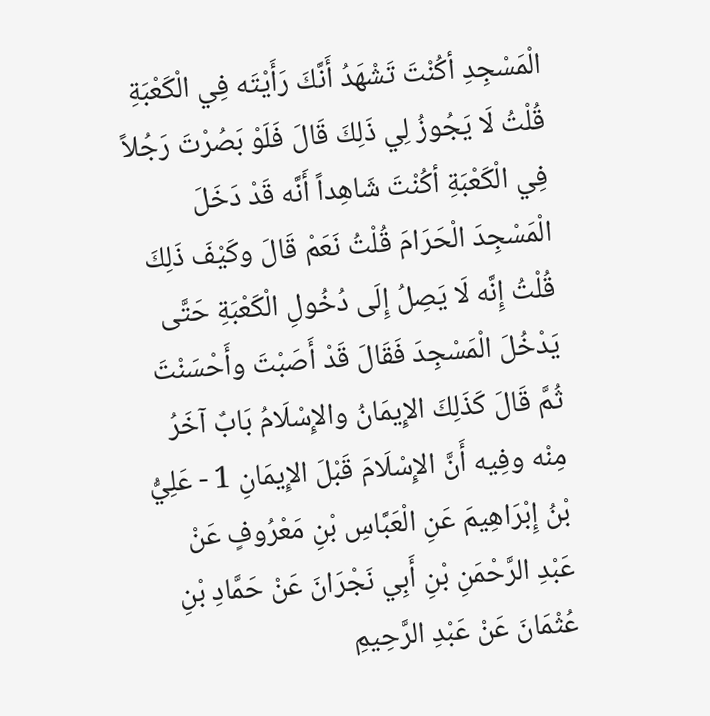الْمَسْجِدِ أكُنْتَ تَشْهَدُ أَنَّكَ رَأَيْتَه فِي الْكَعْبَةِ قُلْتُ لَا يَجُوزُ لِي ذَلِكَ قَالَ فَلَوْ بَصُرْتَ رَجُلاً فِي الْكَعْبَةِ أكُنْتَ شَاهِداً أَنَّه قَدْ دَخَلَ الْمَسْجِدَ الْحَرَامَ قُلْتُ نَعَمْ قَالَ وكَيْفَ ذَلِكَ قُلْتُ إِنَّه لَا يَصِلُ إِلَى دُخُولِ الْكَعْبَةِ حَتَّى يَدْخُلَ الْمَسْجِدَ فَقَالَ قَدْ أَصَبْتَ وأَحْسَنْتَ ثُمَّ قَالَ كَذَلِكَ الإِيمَانُ والإِسْلَامُ بَابٌ آخَرُ مِنْه وفِيه أَنَّ الإِسْلَامَ قَبْلَ الإِيمَانِ 1 - عَلِيُّ بْنُ إِبْرَاهِيمَ عَنِ الْعَبَّاسِ بْنِ مَعْرُوفٍ عَنْ عَبْدِ الرَّحْمَنِ بْنِ أَبِي نَجْرَانَ عَنْ حَمَّادِ بْنِ عُثْمَانَ عَنْ عَبْدِ الرَّحِيمِ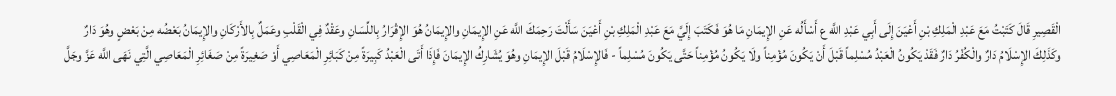الْقَصِيرِ قَالَ كَتَبْتُ مَعَ عَبْدِ الْمَلِكِ بْنِ أَعْيَنَ إِلَى أَبِي عَبْدِ اللَّه ع أَسْأَلُه عَنِ الإِيمَانِ مَا هُوَ فَكَتَبَ إِلَيَّ مَعَ عَبْدِ الْمَلِكِ بْنِ أَعْيَنَ سَأَلْتَ رَحِمَكَ اللَّه عَنِ الإِيمَانِ والإِيمَانُ هُوَ الإِقْرَارُ بِاللِّسَانِ وعَقْدٌ فِي الْقَلْبِ وعَمَلٌ بِالأَرْكَانِ والإِيمَانُ بَعْضُه مِنْ بَعْضٍ وهُوَ دَارٌ وكَذَلِكَ الإِسْلَامُ دَارٌ والْكُفْرُ دَارٌ فَقَدْ يَكُونُ الْعَبْدُ مُسْلِماً قَبْلَ أَنْ يَكُونَ مُؤْمِناً ولَا يَكُونُ مُؤْمِناً حَتَّى يَكُونَ مُسْلِماً - فَالإِسْلَامُ قَبْلَ الإِيمَانِ وهُوَ يُشَارِكُ الإِيمَانَ فَإِذَا أَتَى الْعَبْدُ كَبِيرَةً مِنْ كَبَائِرِ الْمَعَاصِي أَوْ صَغِيرَةً مِنْ صَغَائِرِ الْمَعَاصِي الَّتِي نَهَى اللَّه عَزَّ وجَلَّ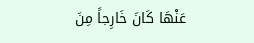عَنْهَا كَانَ خَارِجاً مِنَ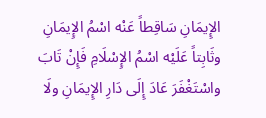الإِيمَانِ سَاقِطاً عَنْه اسْمُ الإِيمَانِ وثَابِتاً عَلَيْه اسْمُ الإِسْلَامِ فَإِنْ تَابَ واسْتَغْفَرَ عَادَ إِلَى دَارِ الإِيمَانِ ولَا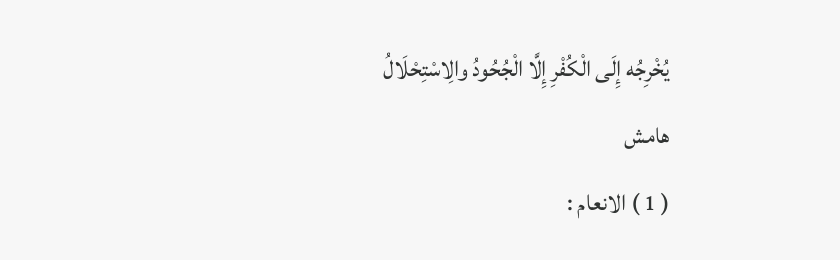يُخْرِجُه إِلَى الْكُفْرِ إِلَّا الْجُحُودُ والِاسْتِحْلَالُ
هامش
( 1 ) الانعام :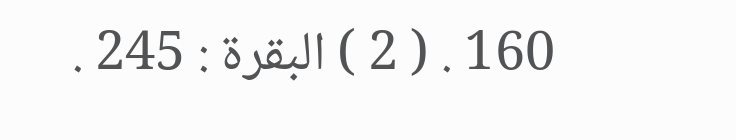160 . ( 2 ) البقرة : 245 .